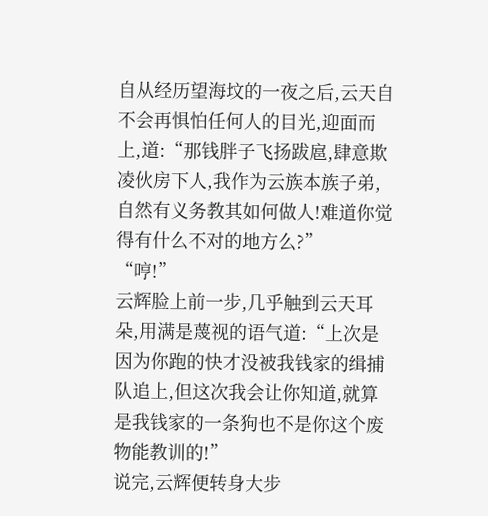自从经历望海坟的一夜之后,云天自不会再惧怕任何人的目光,迎面而上,道:“那钱胖子飞扬跋扈,肆意欺凌伙房下人,我作为云族本族子弟,自然有义务教其如何做人!难道你觉得有什么不对的地方么?”
“哼!”
云辉脸上前一步,几乎触到云天耳朵,用满是蔑视的语气道:“上次是因为你跑的快才没被我钱家的缉捕队追上,但这次我会让你知道,就算是我钱家的一条狗也不是你这个废物能教训的!”
说完,云辉便转身大步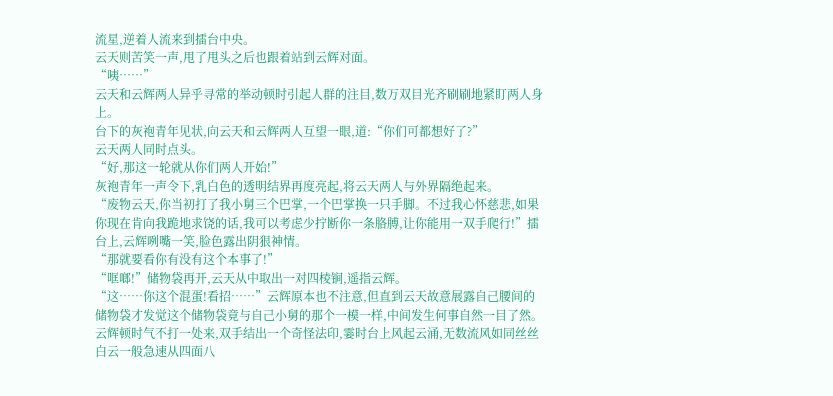流星,逆着人流来到擂台中央。
云天则苦笑一声,甩了甩头之后也跟着站到云辉对面。
“咦……”
云天和云辉两人异乎寻常的举动顿时引起人群的注目,数万双目光齐刷刷地紧盯两人身上。
台下的灰袍青年见状,向云天和云辉两人互望一眼,道:“你们可都想好了?”
云天两人同时点头。
“好,那这一轮就从你们两人开始!”
灰袍青年一声令下,乳白色的透明结界再度亮起,将云天两人与外界隔绝起来。
“废物云天,你当初打了我小舅三个巴掌,一个巴掌换一只手脚。不过我心怀慈悲,如果你现在肯向我跪地求饶的话,我可以考虑少拧断你一条胳膊,让你能用一双手爬行!”擂台上,云辉咧嘴一笑,脸色露出阴狠神情。
“那就要看你有没有这个本事了!”
“哐啷!”储物袋再开,云天从中取出一对四棱锏,遥指云辉。
“这……你这个混蛋!看招……”云辉原本也不注意,但直到云天故意展露自己腰间的储物袋才发觉这个储物袋竟与自己小舅的那个一模一样,中间发生何事自然一目了然。
云辉顿时气不打一处来,双手结出一个奇怪法印,霎时台上风起云涌,无数流风如同丝丝白云一般急速从四面八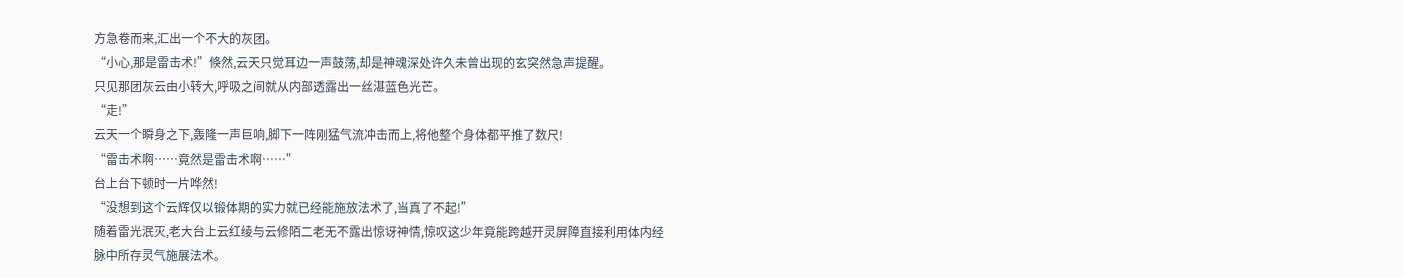方急卷而来,汇出一个不大的灰团。
“小心,那是雷击术!”倏然,云天只觉耳边一声鼓荡,却是神魂深处许久未曾出现的玄突然急声提醒。
只见那团灰云由小转大,呼吸之间就从内部透露出一丝湛蓝色光芒。
“走!”
云天一个瞬身之下,轰隆一声巨响,脚下一阵刚猛气流冲击而上,将他整个身体都平推了数尺!
“雷击术啊……竟然是雷击术啊……”
台上台下顿时一片哗然!
“没想到这个云辉仅以锻体期的实力就已经能施放法术了,当真了不起!”
随着雷光泯灭,老大台上云红绫与云修陌二老无不露出惊讶神情,惊叹这少年竟能跨越开灵屏障直接利用体内经脉中所存灵气施展法术。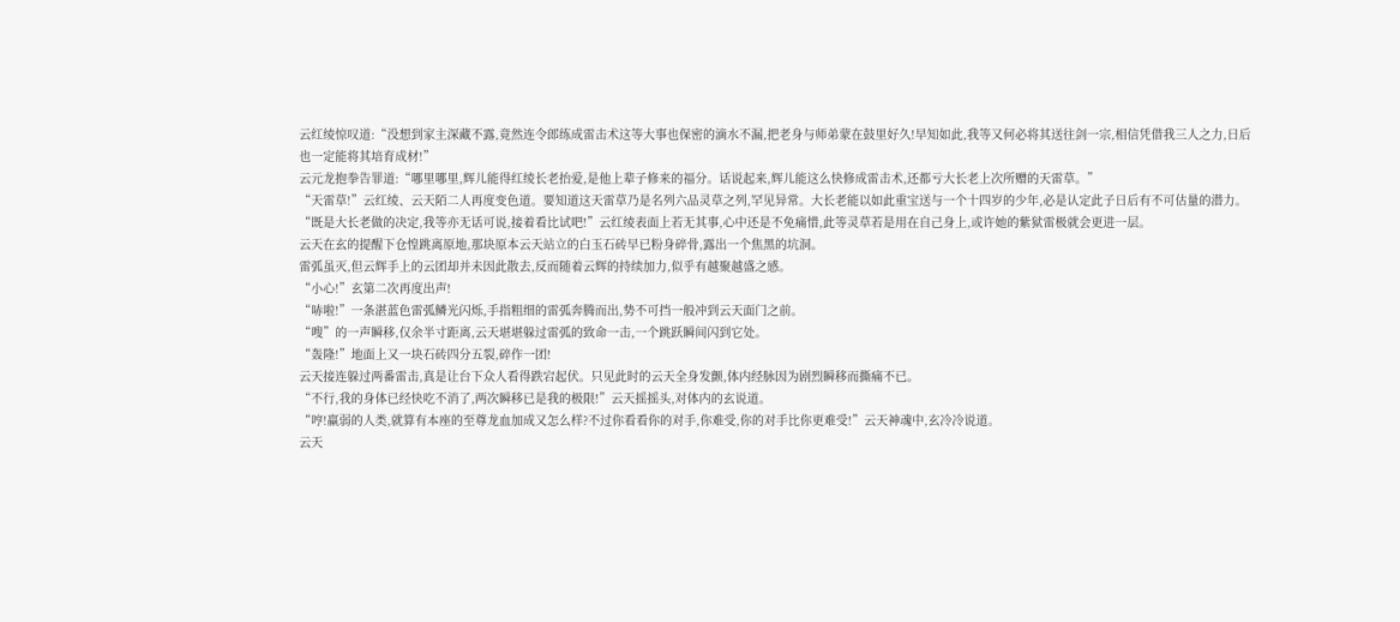云红绫惊叹道:“没想到家主深藏不露,竟然连令郎练成雷击术这等大事也保密的滴水不漏,把老身与师弟蒙在鼓里好久!早知如此,我等又何必将其送往剑一宗,相信凭借我三人之力,日后也一定能将其培育成材!”
云元龙抱拳告罪道:“哪里哪里,辉儿能得红绫长老抬爱,是他上辈子修来的福分。话说起来,辉儿能这么快修成雷击术,还都亏大长老上次所赠的天雷草。”
“天雷草!”云红绫、云天陌二人再度变色道。要知道这天雷草乃是名列六品灵草之列,罕见异常。大长老能以如此重宝送与一个十四岁的少年,必是认定此子日后有不可估量的潜力。
“既是大长老做的决定,我等亦无话可说,接着看比试吧!”云红绫表面上若无其事,心中还是不免痛惜,此等灵草若是用在自己身上,或许她的紫狱雷极就会更进一层。
云天在玄的提醒下仓惶跳离原地,那块原本云天站立的白玉石砖早已粉身碎骨,露出一个焦黑的坑洞。
雷弧虽灭,但云辉手上的云团却并未因此散去,反而随着云辉的持续加力,似乎有越聚越盛之感。
“小心!”玄第二次再度出声!
“哧啦!”一条湛蓝色雷弧鳞光闪烁,手指粗细的雷弧奔腾而出,势不可挡一般冲到云天面门之前。
“嗖”的一声瞬移,仅余半寸距离,云天堪堪躲过雷弧的致命一击,一个跳跃瞬间闪到它处。
“轰隆!”地面上又一块石砖四分五裂,碎作一团!
云天接连躲过两番雷击,真是让台下众人看得跌宕起伏。只见此时的云天全身发颤,体内经脉因为剧烈瞬移而撕痛不已。
“不行,我的身体已经快吃不消了,两次瞬移已是我的极限!”云天摇摇头,对体内的玄说道。
“哼!羸弱的人类,就算有本座的至尊龙血加成又怎么样?不过你看看你的对手,你难受,你的对手比你更难受!”云天神魂中,玄冷冷说道。
云天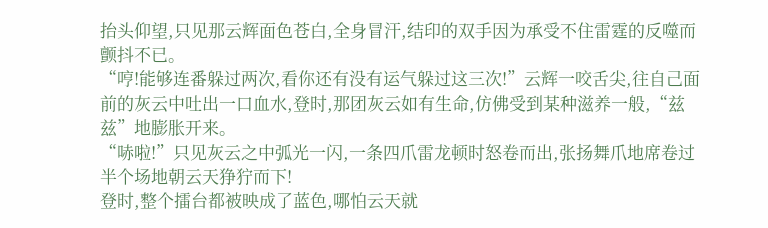抬头仰望,只见那云辉面色苍白,全身冒汗,结印的双手因为承受不住雷霆的反噬而颤抖不已。
“哼!能够连番躲过两次,看你还有没有运气躲过这三次!”云辉一咬舌尖,往自己面前的灰云中吐出一口血水,登时,那团灰云如有生命,仿佛受到某种滋养一般,“兹兹”地膨胀开来。
“哧啦!”只见灰云之中弧光一闪,一条四爪雷龙顿时怒卷而出,张扬舞爪地席卷过半个场地朝云天狰狞而下!
登时,整个擂台都被映成了蓝色,哪怕云天就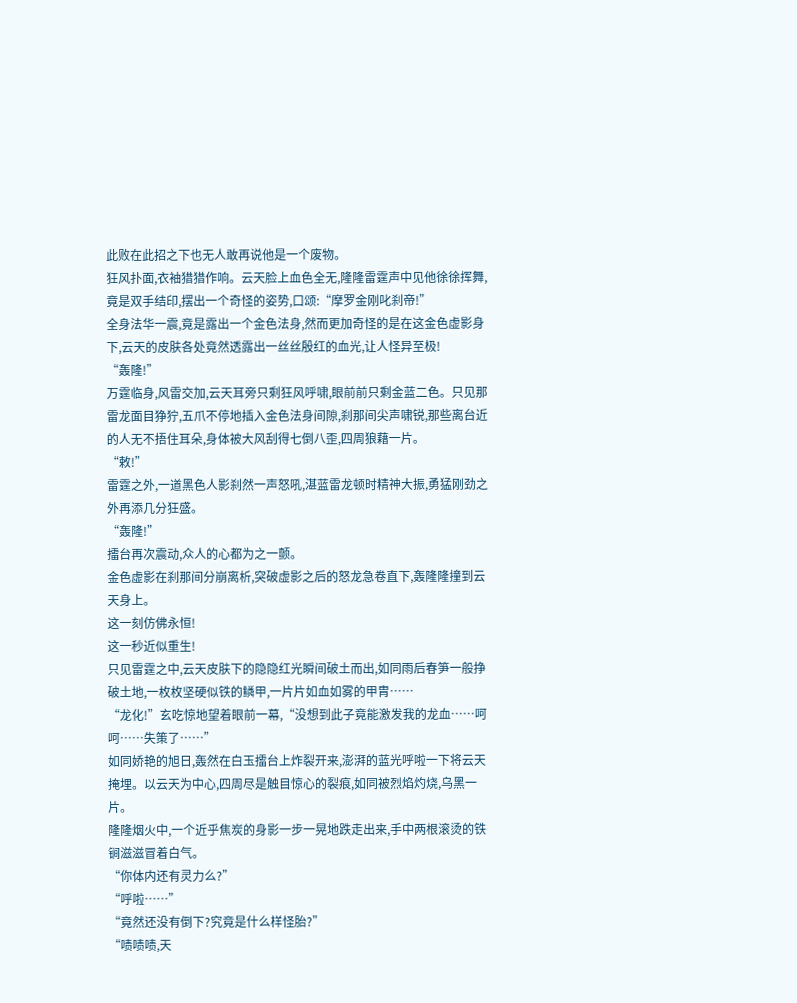此败在此招之下也无人敢再说他是一个废物。
狂风扑面,衣袖猎猎作响。云天脸上血色全无,隆隆雷霆声中见他徐徐挥舞,竟是双手结印,摆出一个奇怪的姿势,口颂:“摩罗金刚叱刹帝!”
全身法华一震,竟是露出一个金色法身,然而更加奇怪的是在这金色虚影身下,云天的皮肤各处竟然透露出一丝丝殷红的血光,让人怪异至极!
“轰隆!”
万霆临身,风雷交加,云天耳旁只剩狂风呼啸,眼前前只剩金蓝二色。只见那雷龙面目狰狞,五爪不停地插入金色法身间隙,刹那间尖声啸锐,那些离台近的人无不捂住耳朵,身体被大风刮得七倒八歪,四周狼藉一片。
“敕!”
雷霆之外,一道黑色人影刹然一声怒吼,湛蓝雷龙顿时精神大振,勇猛刚劲之外再添几分狂盛。
“轰隆!”
擂台再次震动,众人的心都为之一颤。
金色虚影在刹那间分崩离析,突破虚影之后的怒龙急卷直下,轰隆隆撞到云天身上。
这一刻仿佛永恒!
这一秒近似重生!
只见雷霆之中,云天皮肤下的隐隐红光瞬间破土而出,如同雨后春笋一般挣破土地,一枚枚坚硬似铁的鳞甲,一片片如血如雾的甲胄……
“龙化!”玄吃惊地望着眼前一幕,“没想到此子竟能激发我的龙血……呵呵……失策了……”
如同娇艳的旭日,轰然在白玉擂台上炸裂开来,澎湃的蓝光呼啦一下将云天掩埋。以云天为中心,四周尽是触目惊心的裂痕,如同被烈焰灼烧,乌黑一片。
隆隆烟火中,一个近乎焦炭的身影一步一晃地跌走出来,手中两根滚烫的铁锏滋滋冒着白气。
“你体内还有灵力么?”
“呼啦……”
“竟然还没有倒下?究竟是什么样怪胎?”
“啧啧啧,天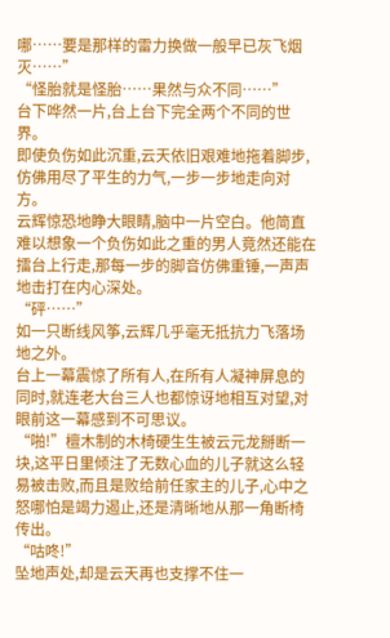哪……要是那样的雷力换做一般早已灰飞烟灭……”
“怪胎就是怪胎……果然与众不同……”
台下哗然一片,台上台下完全两个不同的世界。
即使负伤如此沉重,云天依旧艰难地拖着脚步,仿佛用尽了平生的力气,一步一步地走向对方。
云辉惊恐地睁大眼睛,脑中一片空白。他简直难以想象一个负伤如此之重的男人竟然还能在擂台上行走,那每一步的脚音仿佛重锤,一声声地击打在内心深处。
“砰……”
如一只断线风筝,云辉几乎毫无抵抗力飞落场地之外。
台上一幕震惊了所有人,在所有人凝神屏息的同时,就连老大台三人也都惊讶地相互对望,对眼前这一幕感到不可思议。
“啪!”檀木制的木椅硬生生被云元龙掰断一块,这平日里倾注了无数心血的儿子就这么轻易被击败,而且是败给前任家主的儿子,心中之怒哪怕是竭力遏止,还是清晰地从那一角断椅传出。
“咕咚!”
坠地声处,却是云天再也支撑不住一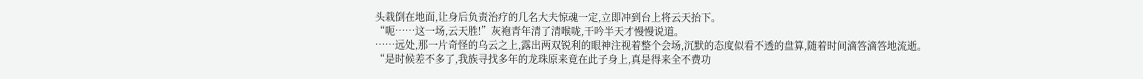头栽倒在地面,让身后负责治疗的几名大夫惊魂一定,立即冲到台上将云天抬下。
“呃……这一场,云天胜!”灰袍青年清了清喉咙,干吟半天才慢慢说道。
……远处,那一片奇怪的乌云之上,露出两双锐利的眼神注视着整个会场,沉默的态度似看不透的盘算,随着时间滴答滴答地流逝。
“是时候差不多了,我族寻找多年的龙珠原来竟在此子身上,真是得来全不费功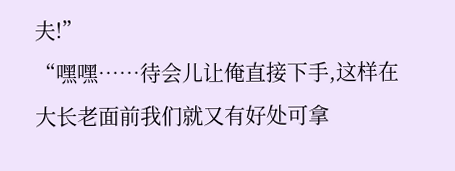夫!”
“嘿嘿……待会儿让俺直接下手,这样在大长老面前我们就又有好处可拿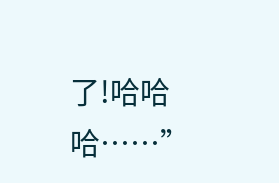了!哈哈哈……”